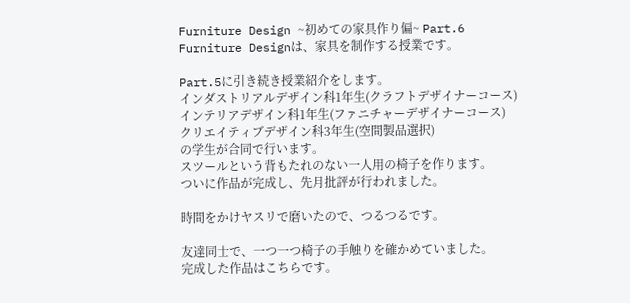Furniture Design ~初めての家具作り偏~ Part.6
Furniture Designは、家具を制作する授業です。

Part.5に引き続き授業紹介をします。
インダストリアルデザイン科1年生(クラフトデザイナーコース)
インテリアデザイン科1年生(ファニチャーデザイナーコース)
クリエイティブデザイン科3年生(空間製品選択)
の学生が合同で行います。
スツールという背もたれのない一人用の椅子を作ります。
ついに作品が完成し、先月批評が行われました。

時間をかけヤスリで磨いたので、つるつるです。

友達同士で、一つ一つ椅子の手触りを確かめていました。
完成した作品はこちらです。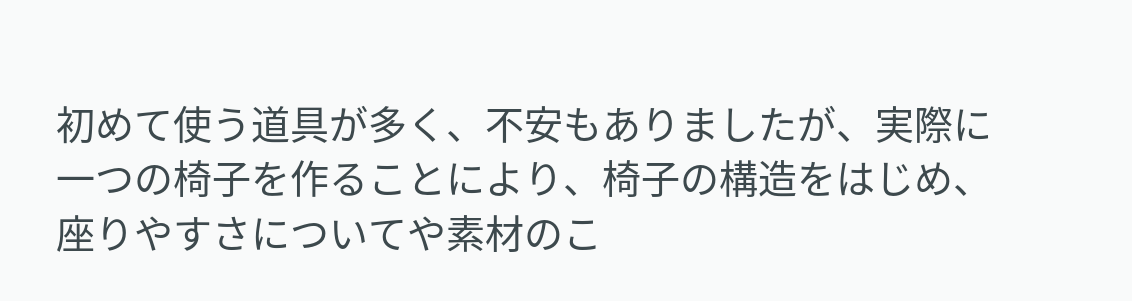初めて使う道具が多く、不安もありましたが、実際に
一つの椅子を作ることにより、椅子の構造をはじめ、
座りやすさについてや素材のこ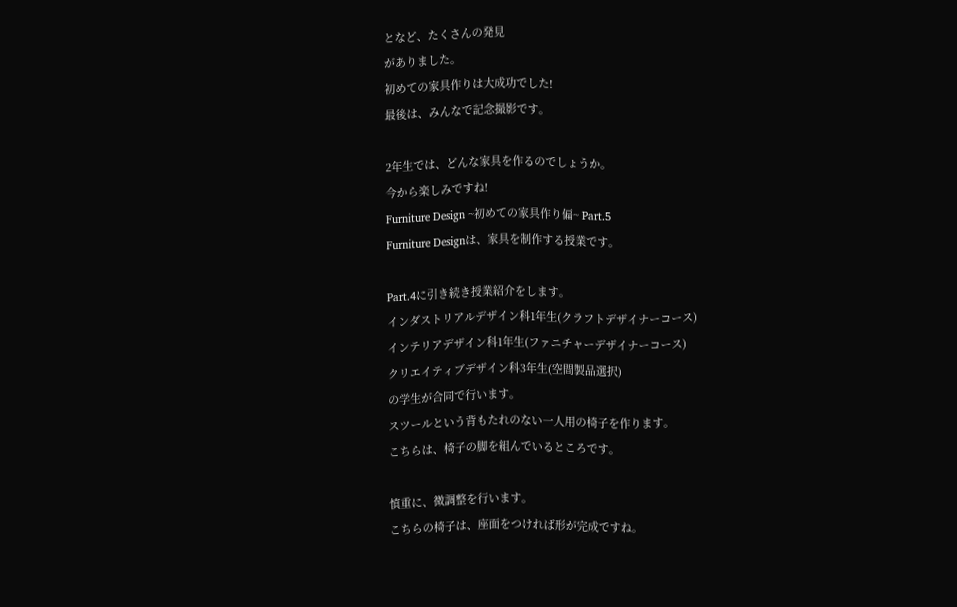となど、たくさんの発見
がありました。
初めての家具作りは大成功でした!
最後は、みんなで記念撮影です。

2年生では、どんな家具を作るのでしょうか。
今から楽しみですね!
Furniture Design ~初めての家具作り偏~ Part.5
Furniture Designは、家具を制作する授業です。

Part.4に引き続き授業紹介をします。
インダストリアルデザイン科1年生(クラフトデザイナーコース)
インテリアデザイン科1年生(ファニチャーデザイナーコース)
クリエイティブデザイン科3年生(空間製品選択)
の学生が合同で行います。
スツールという背もたれのない一人用の椅子を作ります。
こちらは、椅子の脚を組んでいるところです。

慎重に、微調整を行います。
こちらの椅子は、座面をつければ形が完成ですね。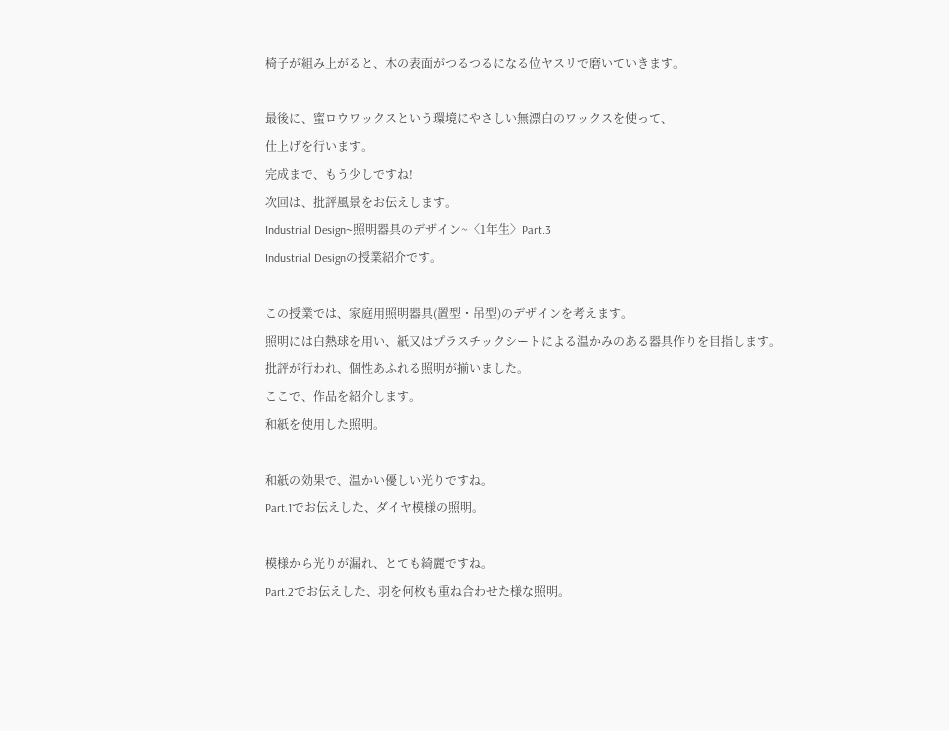椅子が組み上がると、木の表面がつるつるになる位ヤスリで磨いていきます。

最後に、蜜ロウワックスという環境にやさしい無漂白のワックスを使って、
仕上げを行います。
完成まで、もう少しですね!
次回は、批評風景をお伝えします。
Industrial Design~照明器具のデザイン~〈1年生〉Part.3
Industrial Designの授業紹介です。

この授業では、家庭用照明器具(置型・吊型)のデザインを考えます。
照明には白熱球を用い、紙又はプラスチックシートによる温かみのある器具作りを目指します。
批評が行われ、個性あふれる照明が揃いました。
ここで、作品を紹介します。
和紙を使用した照明。

和紙の効果で、温かい優しい光りですね。
Part.1でお伝えした、ダイヤ模様の照明。

模様から光りが漏れ、とても綺麗ですね。
Part.2でお伝えした、羽を何枚も重ね合わせた様な照明。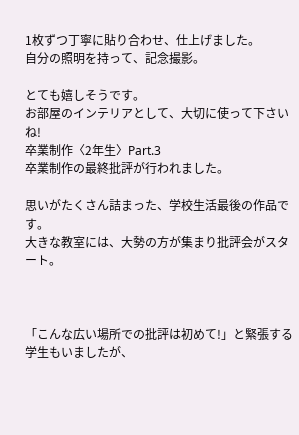1枚ずつ丁寧に貼り合わせ、仕上げました。
自分の照明を持って、記念撮影。

とても嬉しそうです。
お部屋のインテリアとして、大切に使って下さいね!
卒業制作〈2年生〉Part.3
卒業制作の最終批評が行われました。

思いがたくさん詰まった、学校生活最後の作品です。
大きな教室には、大勢の方が集まり批評会がスタート。



「こんな広い場所での批評は初めて!」と緊張する学生もいましたが、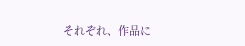それぞれ、作品に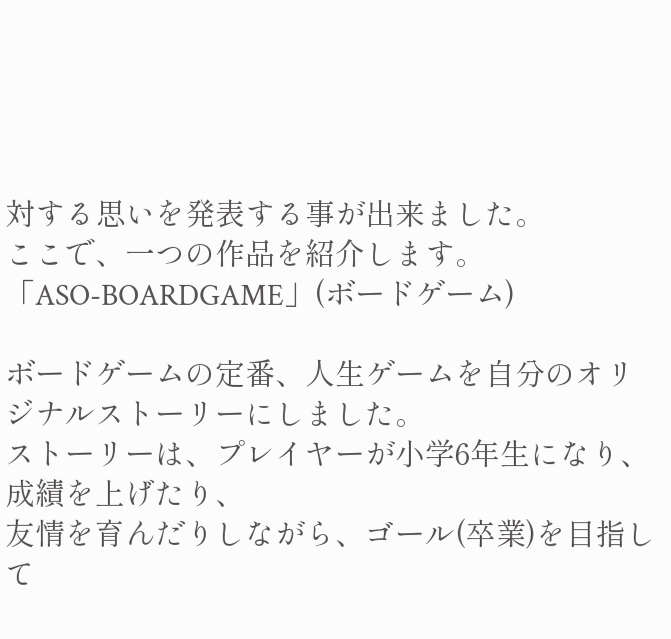対する思いを発表する事が出来ました。
ここで、一つの作品を紹介します。
「ASO-BOARDGAME」(ボードゲーム)

ボードゲームの定番、人生ゲームを自分のオリジナルストーリーにしました。
ストーリーは、プレイヤーが小学6年生になり、成績を上げたり、
友情を育んだりしながら、ゴール(卒業)を目指して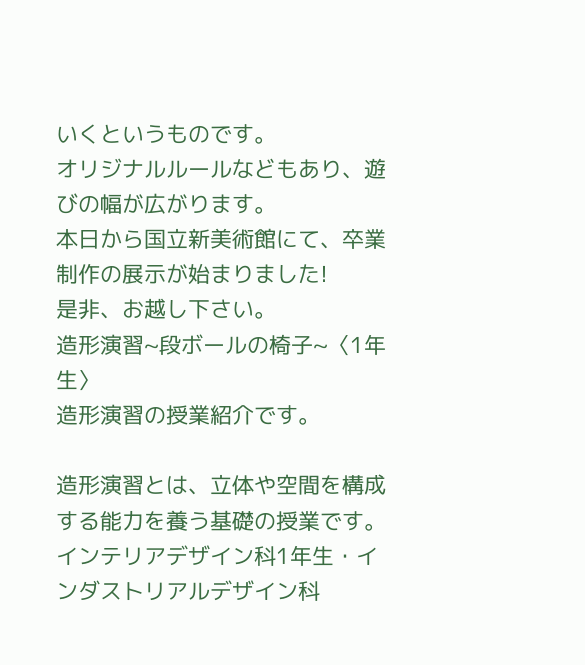いくというものです。
オリジナルルールなどもあり、遊びの幅が広がります。
本日から国立新美術館にて、卒業制作の展示が始まりました!
是非、お越し下さい。
造形演習~段ボールの椅子~〈1年生〉
造形演習の授業紹介です。

造形演習とは、立体や空間を構成する能力を養う基礎の授業です。
インテリアデザイン科1年生・インダストリアルデザイン科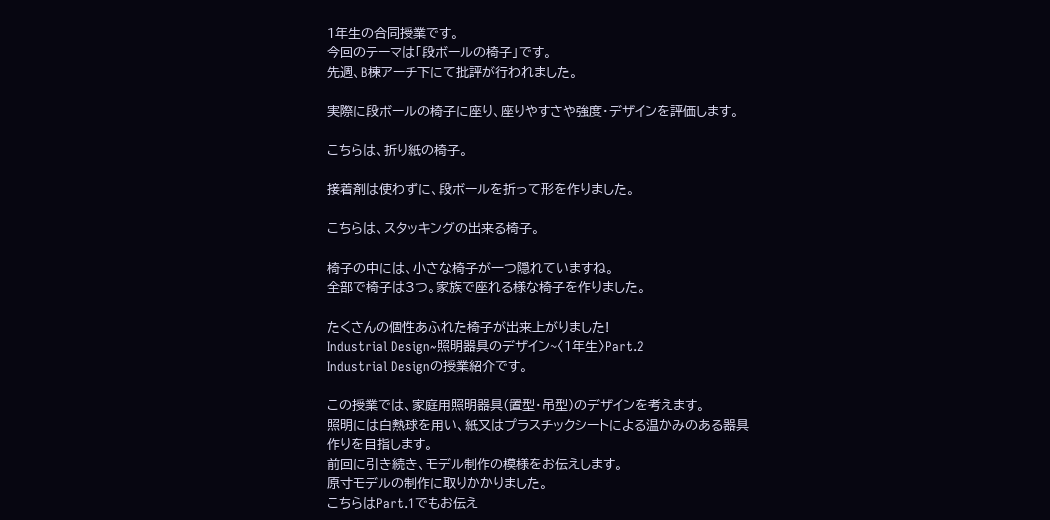1年生の合同授業です。
今回のテーマは「段ボールの椅子」です。
先週、B棟アーチ下にて批評が行われました。

実際に段ボールの椅子に座り、座りやすさや強度・デザインを評価します。

こちらは、折り紙の椅子。

接着剤は使わずに、段ボールを折って形を作りました。

こちらは、スタッキングの出来る椅子。

椅子の中には、小さな椅子が一つ隠れていますね。
全部で椅子は3つ。家族で座れる様な椅子を作りました。

たくさんの個性あふれた椅子が出来上がりました!
Industrial Design~照明器具のデザイン~〈1年生〉Part.2
Industrial Designの授業紹介です。

この授業では、家庭用照明器具(置型・吊型)のデザインを考えます。
照明には白熱球を用い、紙又はプラスチックシートによる温かみのある器具作りを目指します。
前回に引き続き、モデル制作の模様をお伝えします。
原寸モデルの制作に取りかかりました。
こちらはPart.1でもお伝え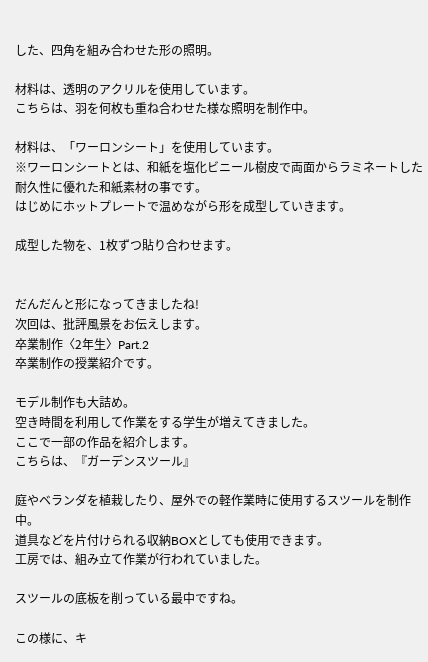した、四角を組み合わせた形の照明。

材料は、透明のアクリルを使用しています。
こちらは、羽を何枚も重ね合わせた様な照明を制作中。

材料は、「ワーロンシート」を使用しています。
※ワーロンシートとは、和紙を塩化ビニール樹皮で両面からラミネートした
耐久性に優れた和紙素材の事です。
はじめにホットプレートで温めながら形を成型していきます。

成型した物を、1枚ずつ貼り合わせます。


だんだんと形になってきましたね!
次回は、批評風景をお伝えします。
卒業制作〈2年生〉Part.2
卒業制作の授業紹介です。

モデル制作も大詰め。
空き時間を利用して作業をする学生が増えてきました。
ここで一部の作品を紹介します。
こちらは、『ガーデンスツール』

庭やベランダを植栽したり、屋外での軽作業時に使用するスツールを制作中。
道具などを片付けられる収納BOXとしても使用できます。
工房では、組み立て作業が行われていました。

スツールの底板を削っている最中ですね。

この様に、キ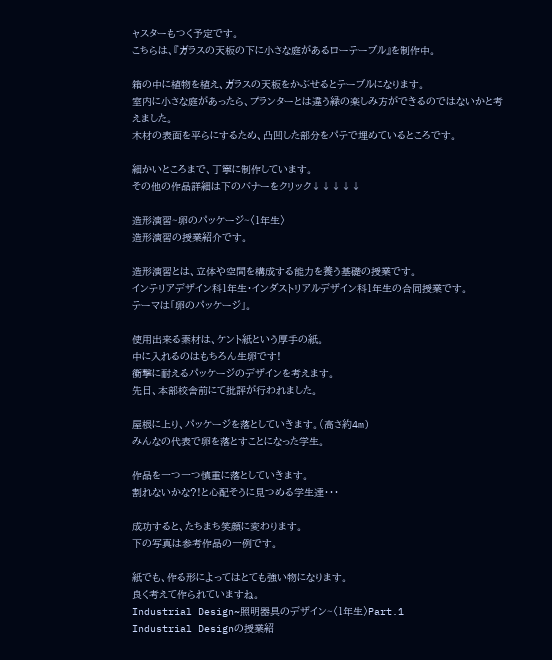ャスターもつく予定です。
こちらは、『ガラスの天板の下に小さな庭があるローテーブル』を制作中。

箱の中に植物を植え、ガラスの天板をかぶせるとテーブルになります。
室内に小さな庭があったら、プランターとは違う緑の楽しみ方ができるのではないかと考えました。
木材の表面を平らにするため、凸凹した部分をパテで埋めているところです。

細かいところまで、丁寧に制作しています。
その他の作品詳細は下のバナーをクリック↓↓↓↓↓

造形演習~卵のパッケージ~〈1年生〉
造形演習の授業紹介です。

造形演習とは、立体や空間を構成する能力を養う基礎の授業です。
インテリアデザイン科1年生・インダストリアルデザイン科1年生の合同授業です。
テーマは「卵のパッケージ」。

使用出来る素材は、ケント紙という厚手の紙。
中に入れるのはもちろん生卵です!
衝撃に耐えるパッケージのデザインを考えます。
先日、本部校舎前にて批評が行われました。

屋根に上り、パッケージを落としていきます。(高さ約4m)
みんなの代表で卵を落とすことになった学生。

作品を一つ一つ慎重に落としていきます。
割れないかな?!と心配そうに見つめる学生達・・・

成功すると、たちまち笑顔に変わります。
下の写真は参考作品の一例です。

紙でも、作る形によってはとても強い物になります。
良く考えて作られていますね。
Industrial Design~照明器具のデザイン~〈1年生〉Part.1
Industrial Designの授業紹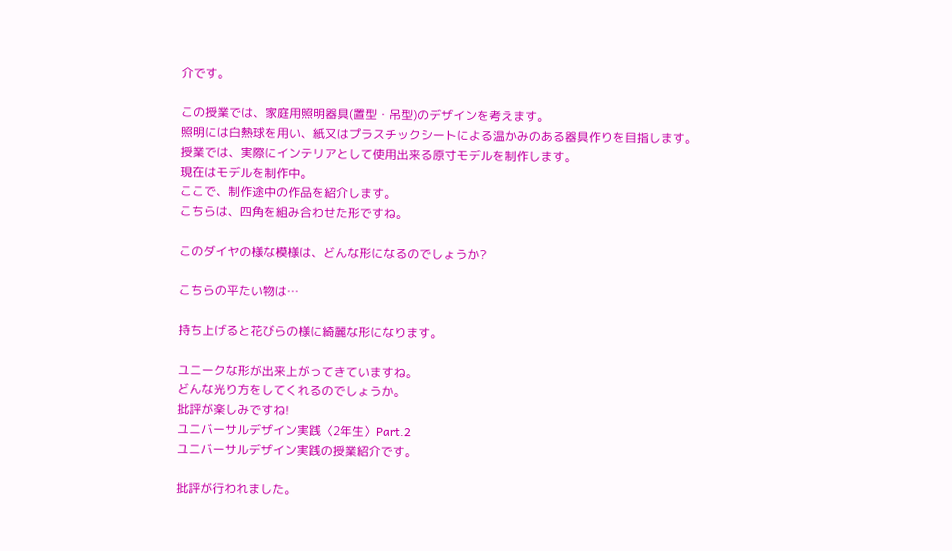介です。

この授業では、家庭用照明器具(置型・吊型)のデザインを考えます。
照明には白熱球を用い、紙又はプラスチックシートによる温かみのある器具作りを目指します。
授業では、実際にインテリアとして使用出来る原寸モデルを制作します。
現在はモデルを制作中。
ここで、制作途中の作品を紹介します。
こちらは、四角を組み合わせた形ですね。

このダイヤの様な模様は、どんな形になるのでしょうか?

こちらの平たい物は…

持ち上げると花びらの様に綺麗な形になります。

ユニークな形が出来上がってきていますね。
どんな光り方をしてくれるのでしょうか。
批評が楽しみですね!
ユニバーサルデザイン実践〈2年生〉Part.2
ユニバーサルデザイン実践の授業紹介です。

批評が行われました。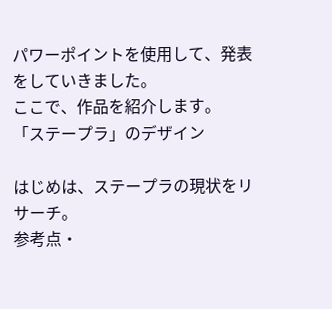パワーポイントを使用して、発表をしていきました。
ここで、作品を紹介します。
「ステープラ」のデザイン

はじめは、ステープラの現状をリサーチ。
参考点・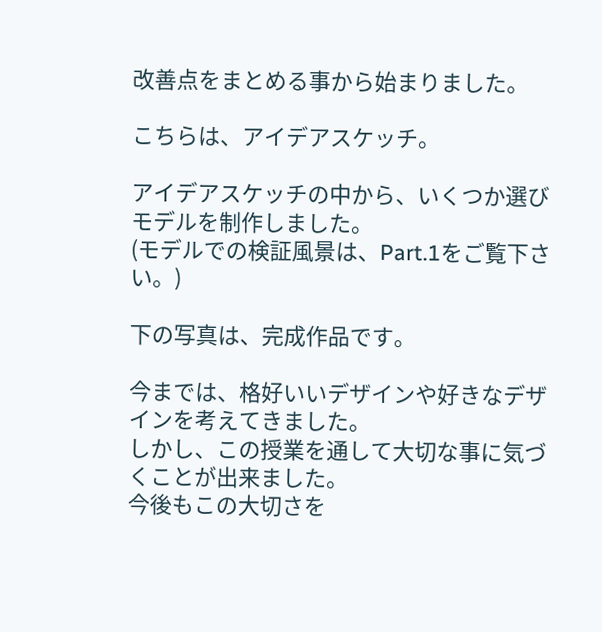改善点をまとめる事から始まりました。

こちらは、アイデアスケッチ。

アイデアスケッチの中から、いくつか選びモデルを制作しました。
(モデルでの検証風景は、Part.1をご覧下さい。)

下の写真は、完成作品です。

今までは、格好いいデザインや好きなデザインを考えてきました。
しかし、この授業を通して大切な事に気づくことが出来ました。
今後もこの大切さを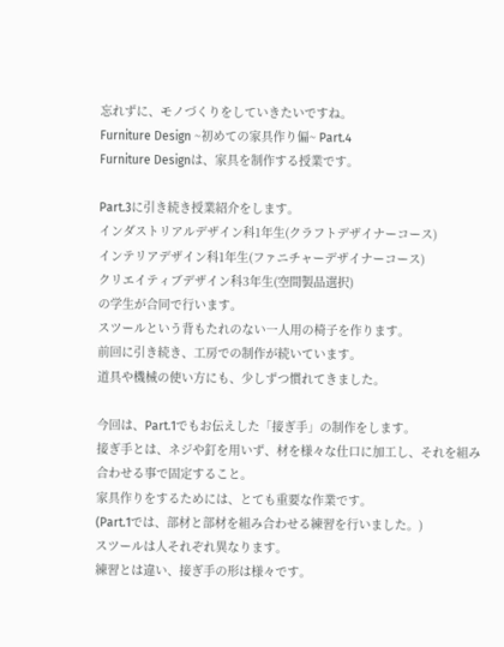忘れずに、モノづくりをしていきたいですね。
Furniture Design ~初めての家具作り偏~ Part.4
Furniture Designは、家具を制作する授業です。

Part.3に引き続き授業紹介をします。
インダストリアルデザイン科1年生(クラフトデザイナーコース)
インテリアデザイン科1年生(ファニチャーデザイナーコース)
クリエイティブデザイン科3年生(空間製品選択)
の学生が合同で行います。
スツールという背もたれのない一人用の椅子を作ります。
前回に引き続き、工房での制作が続いています。
道具や機械の使い方にも、少しずつ慣れてきました。

今回は、Part.1でもお伝えした「接ぎ手」の制作をします。
接ぎ手とは、ネジや釘を用いず、材を様々な仕口に加工し、それを組み合わせる事で固定すること。
家具作りをするためには、とても重要な作業です。
(Part.1では、部材と部材を組み合わせる練習を行いました。)
スツールは人それぞれ異なります。
練習とは違い、接ぎ手の形は様々です。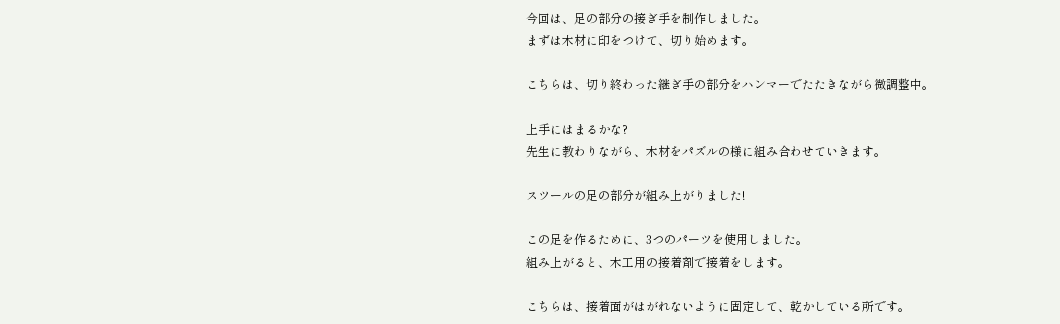今回は、足の部分の接ぎ手を制作しました。
まずは木材に印をつけて、切り始めます。

こちらは、切り終わった継ぎ手の部分をハンマーでたたきながら微調整中。

上手にはまるかな?
先生に教わりながら、木材をパズルの様に組み合わせていきます。

スツールの足の部分が組み上がりました!

この足を作るために、3つのパーツを使用しました。
組み上がると、木工用の接着剤で接着をします。

こちらは、接着面がはがれないように固定して、乾かしている所です。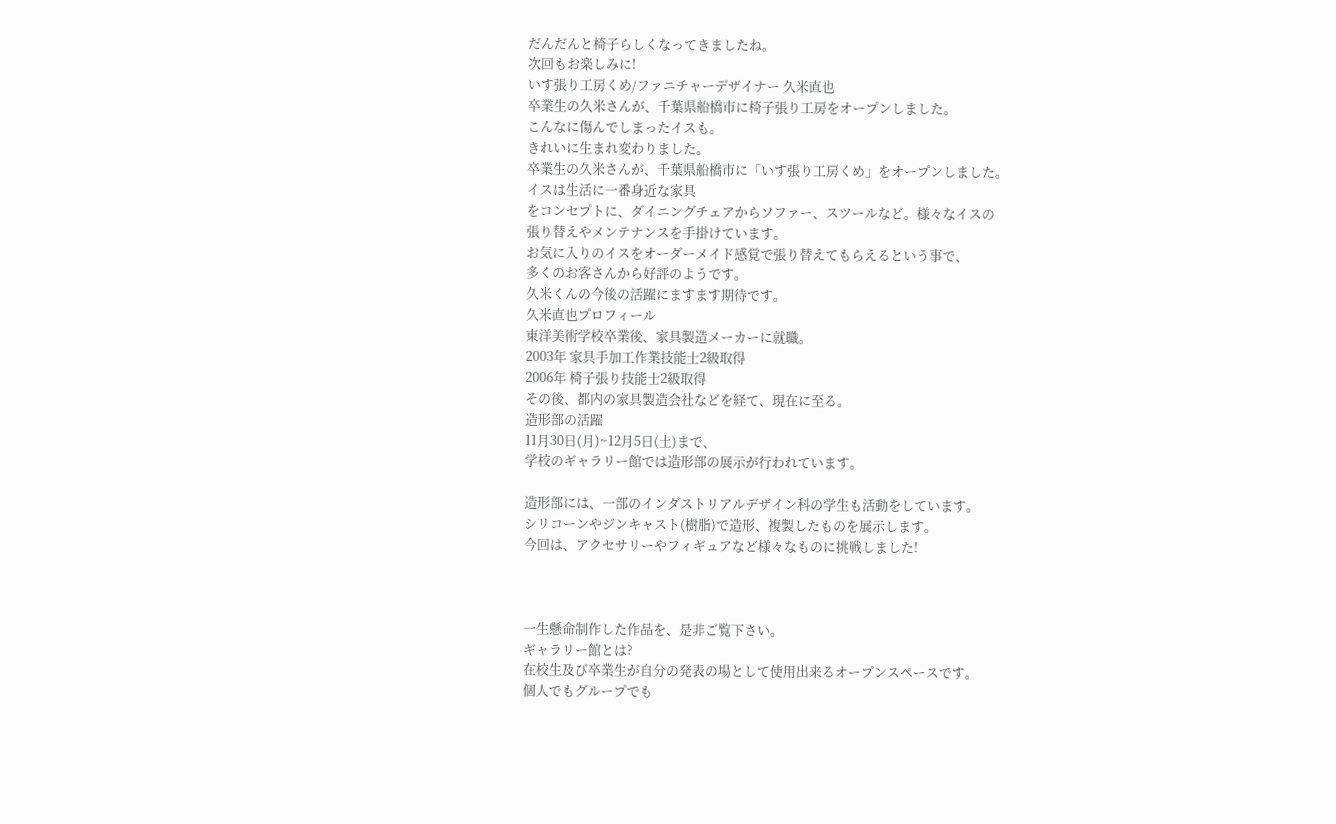だんだんと椅子らしくなってきましたね。
次回もお楽しみに!
いす張り工房くめ/ファニチャーデザイナー 久米直也
卒業生の久米さんが、千葉県船橋市に椅子張り工房をオープンしました。
こんなに傷んでしまったイスも。
きれいに生まれ変わりました。
卒業生の久米さんが、千葉県船橋市に「いす張り工房くめ」をオープンしました。
イスは生活に一番身近な家具
をコンセプトに、ダイニングチェアからソファー、スツールなど。様々なイスの
張り替えやメンテナンスを手掛けています。
お気に入りのイスをオーダーメイド感覚で張り替えてもらえるという事で、
多くのお客さんから好評のようです。
久米くんの今後の活躍にますます期待です。
久米直也プロフィール
東洋美術学校卒業後、家具製造メーカーに就職。
2003年 家具手加工作業技能士2級取得
2006年 椅子張り技能士2級取得
その後、都内の家具製造会社などを経て、現在に至る。
造形部の活躍
11月30日(月)~12月5日(土)まで、
学校のギャラリー館では造形部の展示が行われています。

造形部には、一部のインダストリアルデザイン科の学生も活動をしています。
シリコーンやジンキャスト(樹脂)で造形、複製したものを展示します。
今回は、アクセサリーやフィギュアなど様々なものに挑戦しました!



一生懸命制作した作品を、是非ご覧下さい。
ギャラリー館とは?
在校生及び卒業生が自分の発表の場として使用出来るオープンスペースです。
個人でもグループでも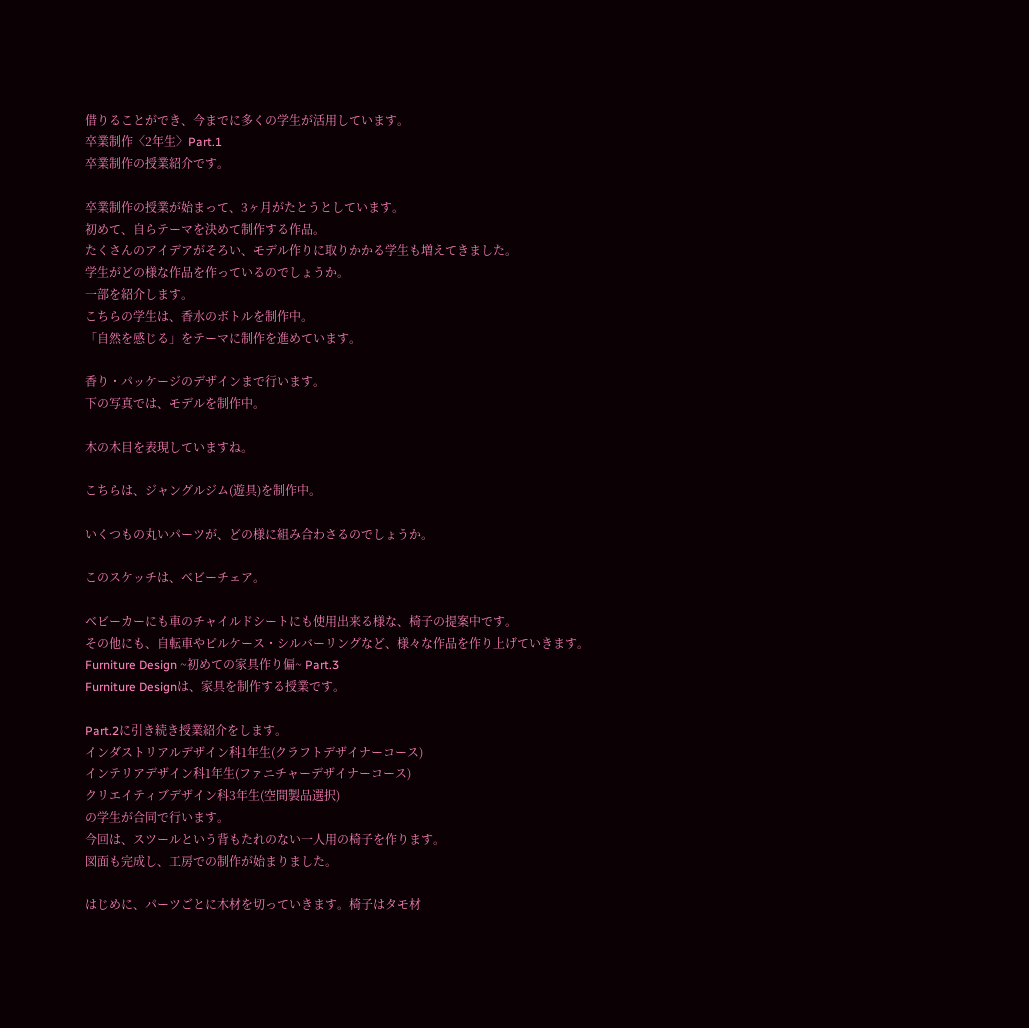借りることができ、今までに多くの学生が活用しています。
卒業制作〈2年生〉Part.1
卒業制作の授業紹介です。

卒業制作の授業が始まって、3ヶ月がたとうとしています。
初めて、自らテーマを決めて制作する作品。
たくさんのアイデアがそろい、モデル作りに取りかかる学生も増えてきました。
学生がどの様な作品を作っているのでしょうか。
一部を紹介します。
こちらの学生は、香水のボトルを制作中。
「自然を感じる」をテーマに制作を進めています。

香り・パッケージのデザインまで行います。
下の写真では、モデルを制作中。

木の木目を表現していますね。

こちらは、ジャングルジム(遊具)を制作中。

いくつもの丸いパーツが、どの様に組み合わさるのでしょうか。

このスケッチは、ベビーチェア。

ベビーカーにも車のチャイルドシートにも使用出来る様な、椅子の提案中です。
その他にも、自転車やピルケース・シルバーリングなど、様々な作品を作り上げていきます。
Furniture Design ~初めての家具作り偏~ Part.3
Furniture Designは、家具を制作する授業です。

Part.2に引き続き授業紹介をします。
インダストリアルデザイン科1年生(クラフトデザイナーコース)
インテリアデザイン科1年生(ファニチャーデザイナーコース)
クリエイティブデザイン科3年生(空間製品選択)
の学生が合同で行います。
今回は、スツールという背もたれのない一人用の椅子を作ります。
図面も完成し、工房での制作が始まりました。

はじめに、パーツごとに木材を切っていきます。椅子はタモ材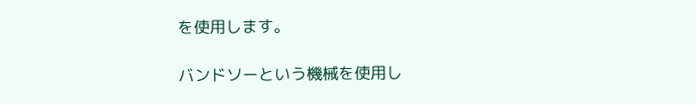を使用します。

バンドソーという機械を使用し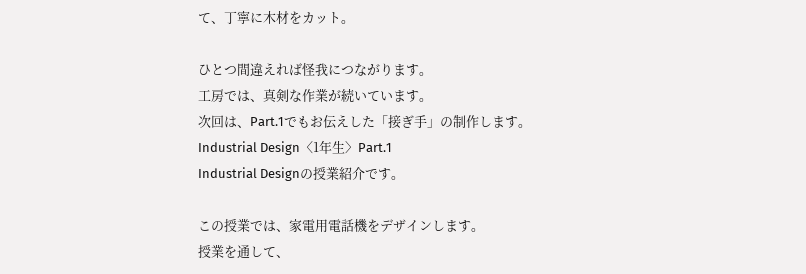て、丁寧に木材をカット。

ひとつ間違えれば怪我につながります。
工房では、真剣な作業が続いています。
次回は、Part.1でもお伝えした「接ぎ手」の制作します。
Industrial Design〈1年生〉Part.1
Industrial Designの授業紹介です。

この授業では、家電用電話機をデザインします。
授業を通して、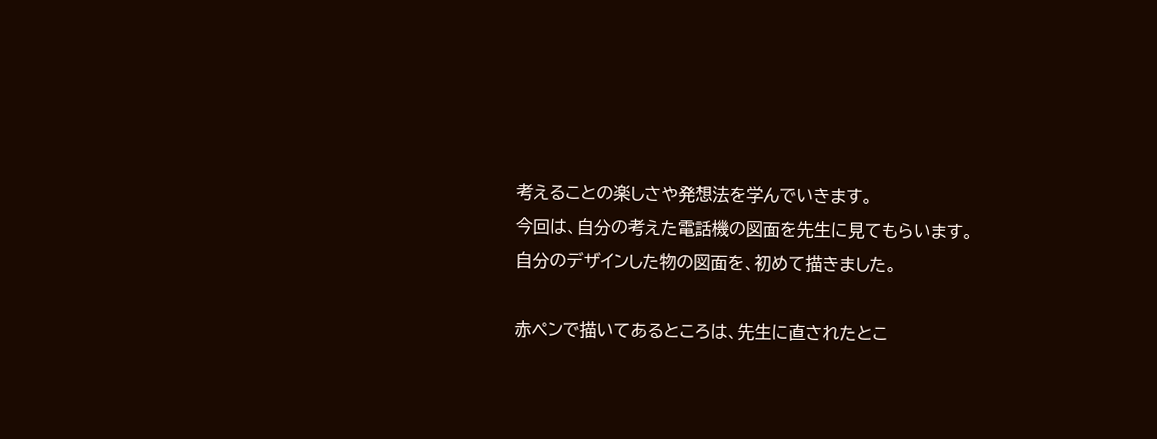考えることの楽しさや発想法を学んでいきます。
今回は、自分の考えた電話機の図面を先生に見てもらいます。
自分のデザインした物の図面を、初めて描きました。

赤ペンで描いてあるところは、先生に直されたとこ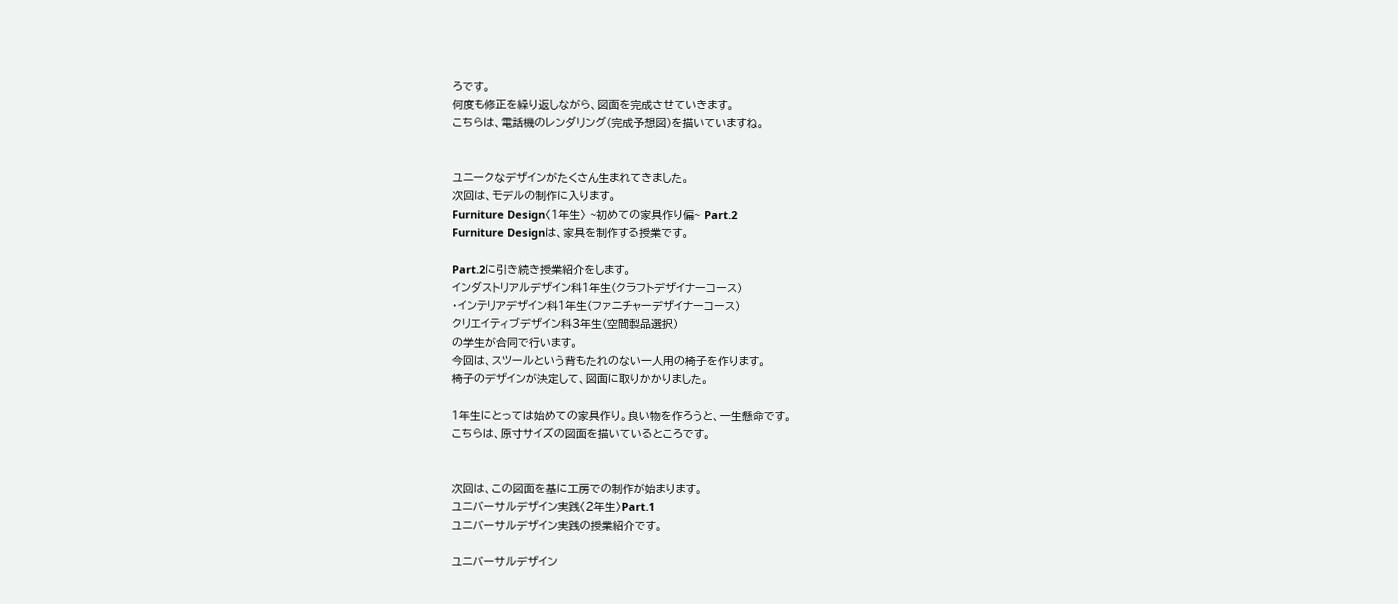ろです。
何度も修正を繰り返しながら、図面を完成させていきます。
こちらは、電話機のレンダリング(完成予想図)を描いていますね。


ユニークなデザインがたくさん生まれてきました。
次回は、モデルの制作に入ります。
Furniture Design〈1年生〉 ~初めての家具作り偏~ Part.2
Furniture Designは、家具を制作する授業です。

Part.2に引き続き授業紹介をします。
インダストリアルデザイン科1年生(クラフトデザイナーコース)
・インテリアデザイン科1年生(ファニチャーデザイナーコース)
クリエイティブデザイン科3年生(空間製品選択)
の学生が合同で行います。
今回は、スツールという背もたれのない一人用の椅子を作ります。
椅子のデザインが決定して、図面に取りかかりました。

1年生にとっては始めての家具作り。良い物を作ろうと、一生懸命です。
こちらは、原寸サイズの図面を描いているところです。


次回は、この図面を基に工房での制作が始まります。
ユニバーサルデザイン実践〈2年生〉Part.1
ユニバーサルデザイン実践の授業紹介です。

ユニバーサルデザイン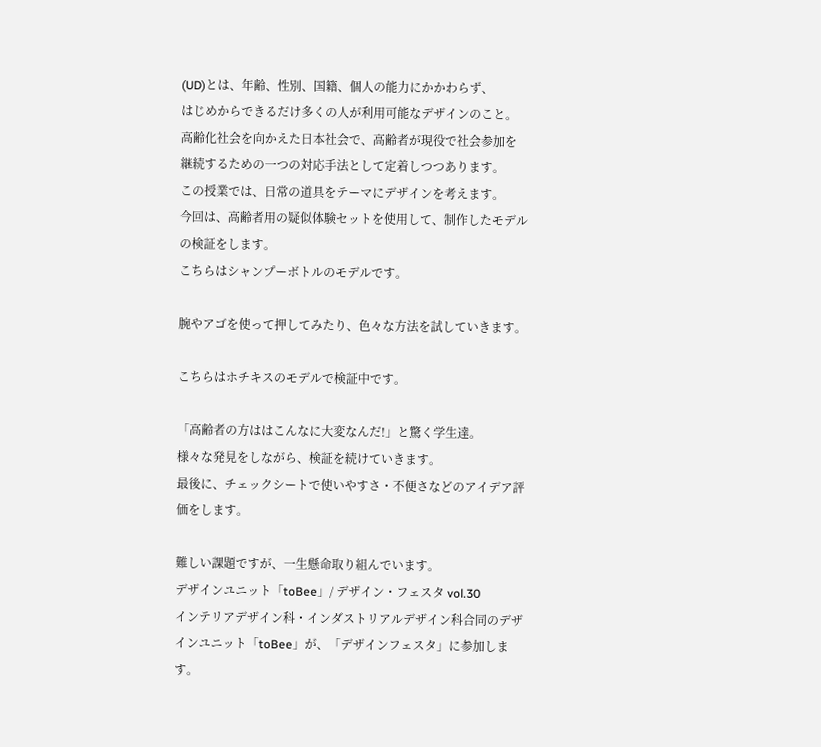(UD)とは、年齢、性別、国籍、個人の能力にかかわらず、
はじめからできるだけ多くの人が利用可能なデザインのこと。
高齢化社会を向かえた日本社会で、高齢者が現役で社会参加を
継続するための一つの対応手法として定着しつつあります。
この授業では、日常の道具をテーマにデザインを考えます。
今回は、高齢者用の疑似体験セットを使用して、制作したモデルの検証をします。
こちらはシャンプーボトルのモデルです。

腕やアゴを使って押してみたり、色々な方法を試していきます。

こちらはホチキスのモデルで検証中です。

「高齢者の方ははこんなに大変なんだ!」と驚く学生達。
様々な発見をしながら、検証を続けていきます。
最後に、チェックシートで使いやすさ・不便さなどのアイデア評価をします。

難しい課題ですが、一生懸命取り組んでいます。
デザインユニット「toBee」/ デザイン・フェスタ vol.30
インテリアデザイン科・インダストリアルデザイン科合同のデザインユニット「toBee」が、「デザインフェスタ」に参加します。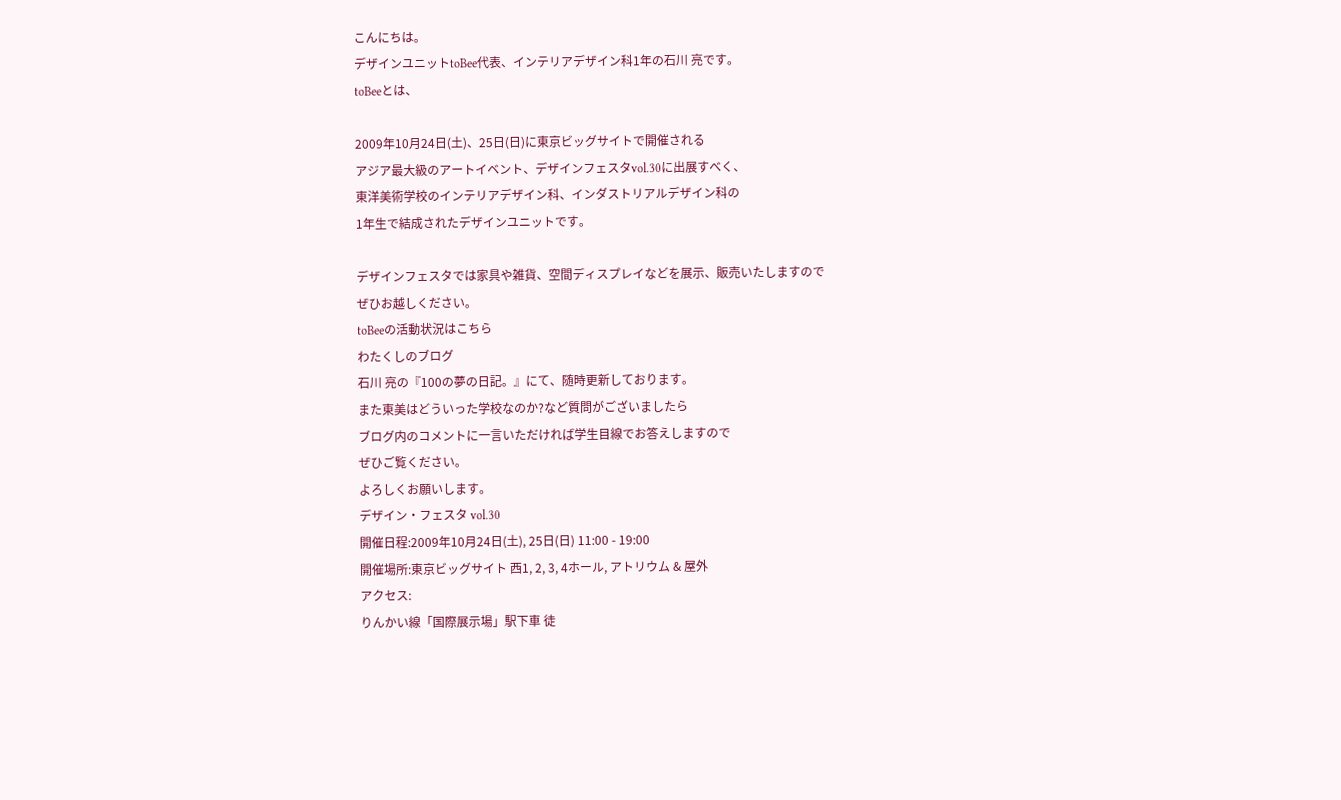こんにちは。
デザインユニットtoBee代表、インテリアデザイン科1年の石川 亮です。
toBeeとは、

2009年10月24日(土)、25日(日)に東京ビッグサイトで開催される
アジア最大級のアートイベント、デザインフェスタvol.30に出展すべく、
東洋美術学校のインテリアデザイン科、インダストリアルデザイン科の
1年生で結成されたデザインユニットです。

デザインフェスタでは家具や雑貨、空間ディスプレイなどを展示、販売いたしますので
ぜひお越しください。
toBeeの活動状況はこちら
わたくしのブログ
石川 亮の『100の夢の日記。』にて、随時更新しております。
また東美はどういった学校なのか?など質問がございましたら
ブログ内のコメントに一言いただければ学生目線でお答えしますので
ぜひご覧ください。
よろしくお願いします。
デザイン・フェスタ vol.30
開催日程:2009年10月24日(土), 25日(日) 11:00 - 19:00
開催場所:東京ビッグサイト 西1, 2, 3, 4ホール, アトリウム & 屋外
アクセス:
りんかい線「国際展示場」駅下車 徒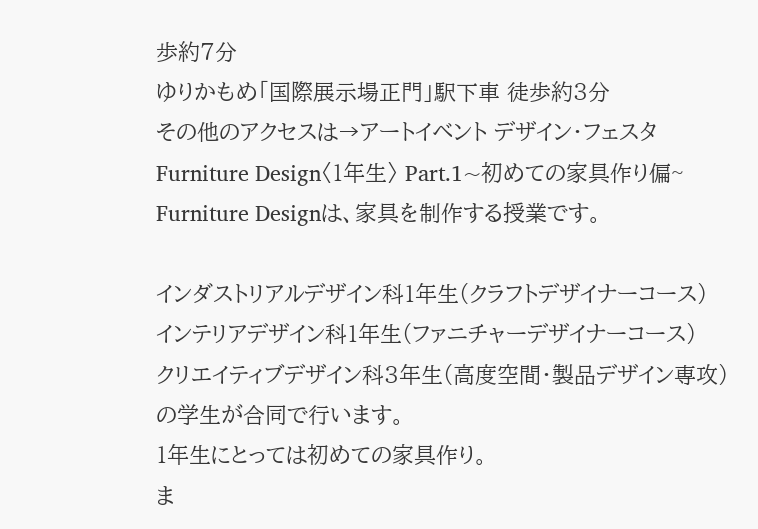歩約7分
ゆりかもめ「国際展示場正門」駅下車 徒歩約3分
その他のアクセスは→アートイベント デザイン・フェスタ
Furniture Design〈1年生〉 Part.1~初めての家具作り偏~
Furniture Designは、家具を制作する授業です。

インダストリアルデザイン科1年生(クラフトデザイナーコース)
インテリアデザイン科1年生(ファニチャーデザイナーコース)
クリエイティブデザイン科3年生(高度空間・製品デザイン専攻)
の学生が合同で行います。
1年生にとっては初めての家具作り。
ま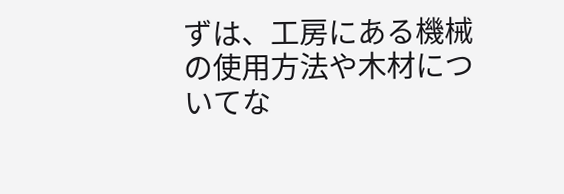ずは、工房にある機械の使用方法や木材についてな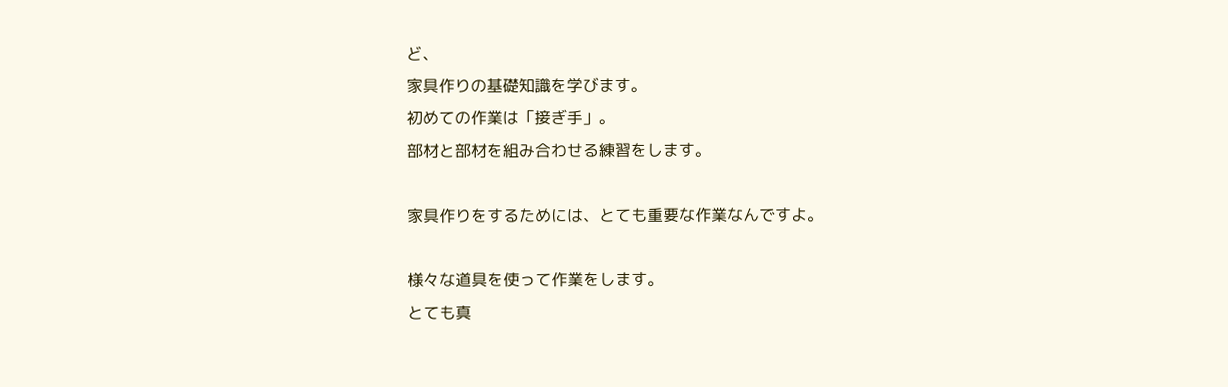ど、
家具作りの基礎知識を学びます。
初めての作業は「接ぎ手」。
部材と部材を組み合わせる練習をします。

家具作りをするためには、とても重要な作業なんですよ。

様々な道具を使って作業をします。
とても真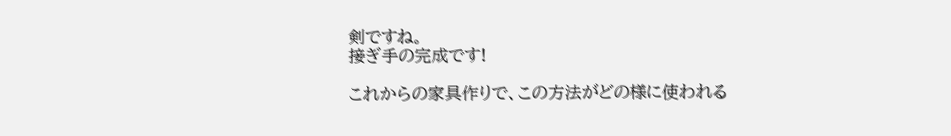剣ですね。
接ぎ手の完成です!

これからの家具作りで、この方法がどの様に使われる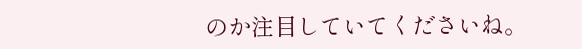のか注目していてくださいね。